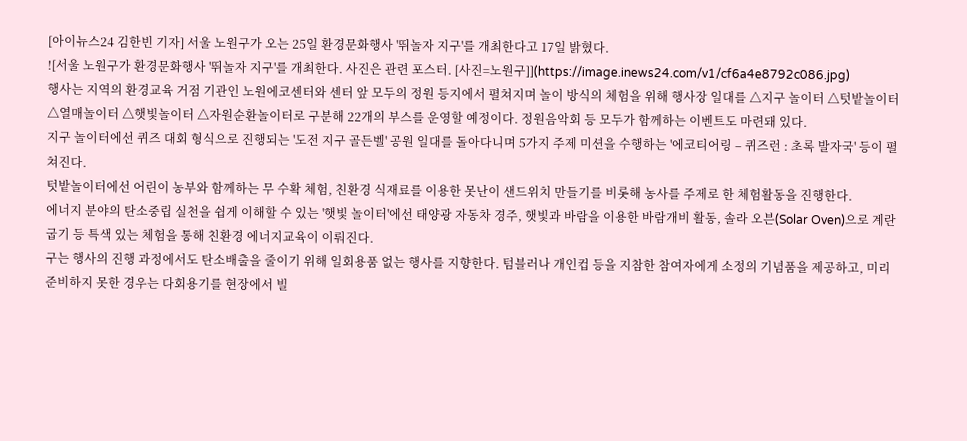[아이뉴스24 김한빈 기자] 서울 노원구가 오는 25일 환경문화행사 '뛰놀자 지구'를 개최한다고 17일 밝혔다.
![서울 노원구가 환경문화행사 '뛰놀자 지구'를 개최한다. 사진은 관련 포스터. [사진=노원구]](https://image.inews24.com/v1/cf6a4e8792c086.jpg)
행사는 지역의 환경교육 거점 기관인 노원에코센터와 센터 앞 모두의 정원 등지에서 펼쳐지며 놀이 방식의 체험을 위해 행사장 일대를 △지구 놀이터 △텃밭놀이터 △열매놀이터 △햇빛놀이터 △자원순환놀이터로 구분해 22개의 부스를 운영할 예정이다. 정원음악회 등 모두가 함께하는 이벤트도 마련돼 있다.
지구 놀이터에선 퀴즈 대회 형식으로 진행되는 '도전 지구 골든벨' 공원 일대를 돌아다니며 5가지 주제 미션을 수행하는 '에코티어링 – 퀴즈런 : 초록 발자국' 등이 펼쳐진다.
텃밭놀이터에선 어린이 농부와 함께하는 무 수확 체험, 친환경 식재료를 이용한 못난이 샌드위치 만들기를 비롯해 농사를 주제로 한 체험활동을 진행한다.
에너지 분야의 탄소중립 실천을 쉽게 이해할 수 있는 '햇빛 놀이터'에선 태양광 자동차 경주, 햇빛과 바람을 이용한 바람개비 활동, 솔라 오븐(Solar Oven)으로 계란 굽기 등 특색 있는 체험을 통해 친환경 에너지교육이 이뤄진다.
구는 행사의 진행 과정에서도 탄소배출을 줄이기 위해 일회용품 없는 행사를 지향한다. 텀블러나 개인컵 등을 지참한 참여자에게 소정의 기념품을 제공하고, 미리 준비하지 못한 경우는 다회용기를 현장에서 빌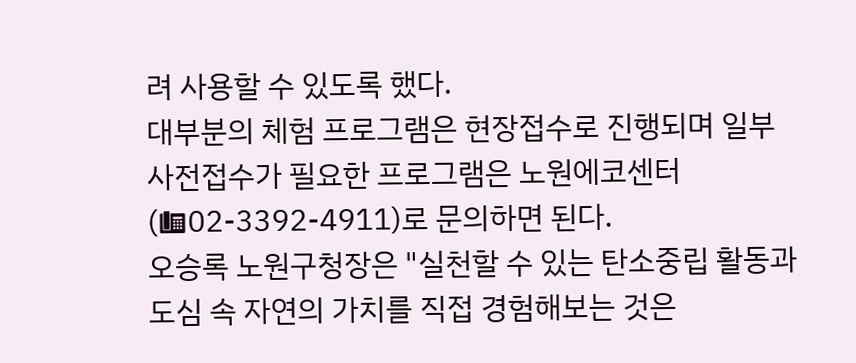려 사용할 수 있도록 했다.
대부분의 체험 프로그램은 현장접수로 진행되며 일부 사전접수가 필요한 프로그램은 노원에코센터(☎02-3392-4911)로 문의하면 된다.
오승록 노원구청장은 "실천할 수 있는 탄소중립 활동과 도심 속 자연의 가치를 직접 경험해보는 것은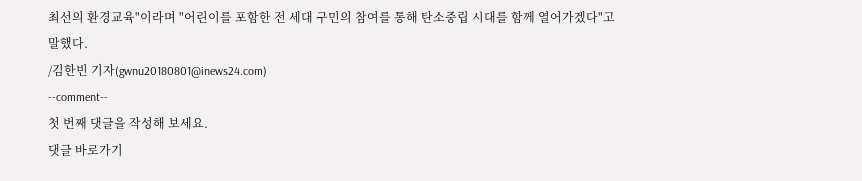최선의 환경교육"이라며 "어린이를 포함한 전 세대 구민의 참여를 통해 탄소중립 시대를 함께 열어가겠다"고 말했다.
/김한빈 기자(gwnu20180801@inews24.com)
--comment--
첫 번째 댓글을 작성해 보세요.
댓글 바로가기